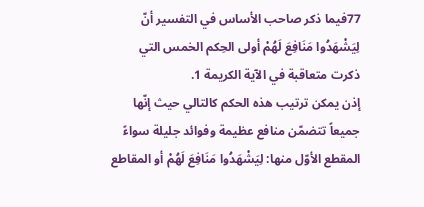77فيما ذكر صاحب الأساس في التفسير أنّ لِيَشْهَدُوا مَنَافِعَ لَهُمْ أولى الحِكم الخمس التي ذكرت متعاقبة في الآية الكريمة 1.
إذن يمكن ترتيب هذه الحكم كالتالي حيث إنّها جميعاً تتضمّن منافع عظيمة وفوائد جليلة سواءً المقطع الأوّل منها: لِيَشْهَدُوا مَنَافِعَ لَهُمْ أو المقاطع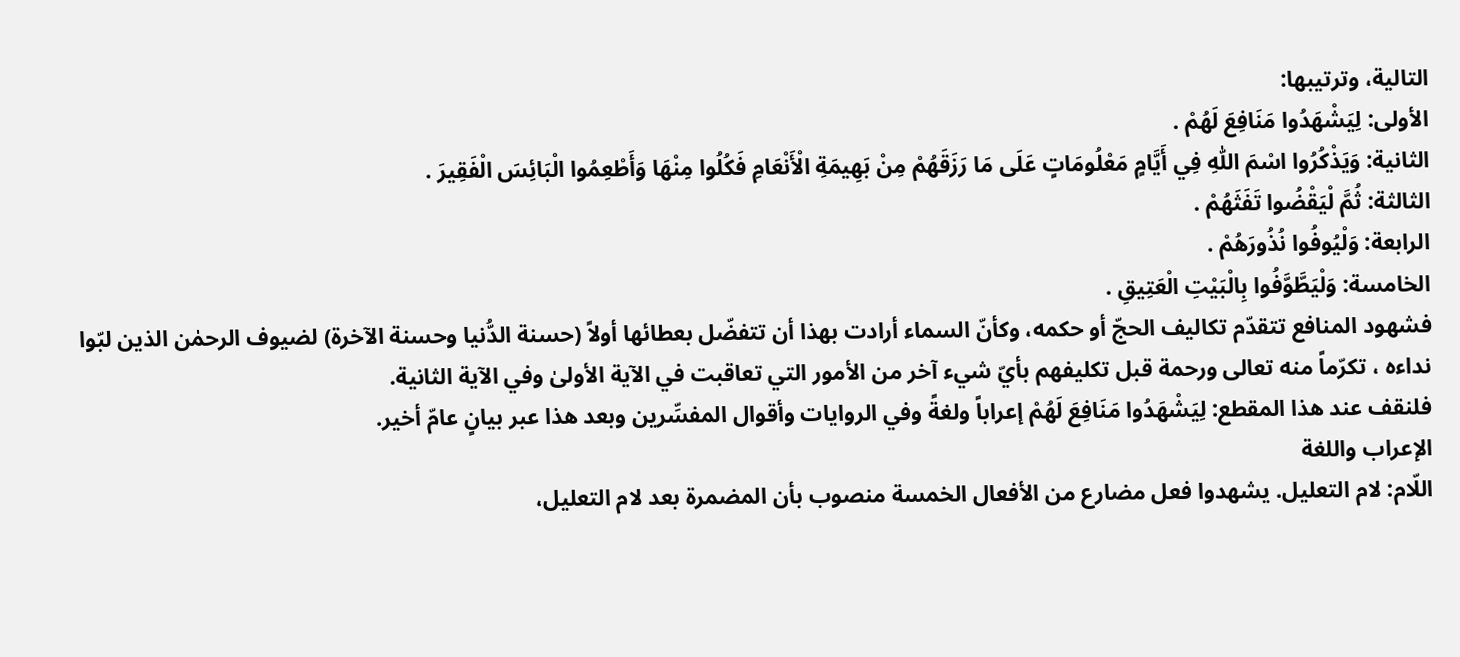التالية، وترتيبها:
الأولى: لِيَشْهَدُوا مَنَافِعَ لَهُمْ .
الثانية: وَيَذْكُرُوا اسْمَ اللّٰهِ فِي أَيَّامٍ مَعْلُومَاتٍ عَلَى مَا رَزَقَهُمْ مِنْ بَهِيمَةِ الْأَنْعَامِ فَكُلُوا مِنْهَا وَأَطْعِمُوا الْبَائِسَ الْفَقِيرَ .
الثالثة: ثُمَّ لْيَقْضُوا تَفَثَهُمْ .
الرابعة: وَلْيُوفُوا نُذُورَهُمْ .
الخامسة: وَلْيَطَّوَّفُوا بِالْبَيْتِ الْعَتِيقِ .
فشهود المنافع تتقدّم تكاليف الحجّ أو حكمه، وكأنّ السماء أرادت بهذا أن تتفضّل بعطائها أولاً (حسنة الدُّنيا وحسنة الآخرة) لضيوف الرحمٰن الذين لبّوا نداءه ، تكرّماً منه تعالى ورحمة قبل تكليفهم بأيّ شيء آخر من الأمور التي تعاقبت في الآية الأولىٰ وفي الآية الثانية.
فلنقف عند هذا المقطع: لِيَشْهَدُوا مَنَافِعَ لَهُمْ إعراباً ولغةً وفي الروايات وأقوال المفسِّرين وبعد هذا عبر بيانٍ عامّ أخير.
الإعراب واللغة
اللّام: لام التعليل. يشهدوا فعل مضارع من الأفعال الخمسة منصوب بأن المضمرة بعد لام التعليل،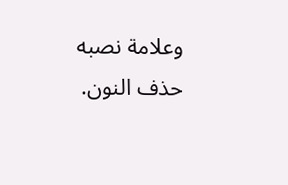وعلامة نصبه حذف النون.